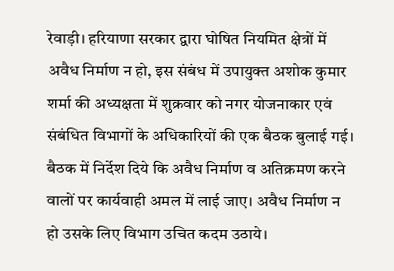रेवाड़ी। हरियाणा सरकार द्वारा घोषित नियमित क्षेत्रों में अवैध निर्माण न हो, इस संबंध में उपायुक्त अशोक कुमार शर्मा की अध्यक्षता में शुक्रवार को नगर योजनाकार एवं संबंधित विभागों के अधिकारियों की एक बैठक बुलाई गई। बैठक में निर्देश दिये कि अवैध निर्माण व अतिक्रमण करने वालों पर कार्यवाही अमल में लाई जाए। अवैध निर्माण न हो उसके लिए विभाग उचित कदम उठाये।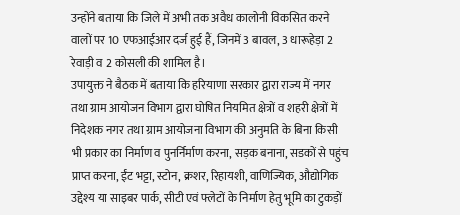उन्होंने बताया कि जिले में अभी तक अवैध कालोनी विकसित करने वालों पर 10 एफआईआर दर्ज हुई हैं, जिनमें 3 बावल, 3 धारूहेड़ा 2 रेवाड़ी व 2 कोसली की शामिल है।
उपायुक्त ने बैठक में बताया कि हरियाणा सरकार द्वारा राज्य में नगर तथा ग्राम आयोजन विभाग द्वारा घोषित नियमित क्षेत्रों व शहरी क्षेत्रों में निदेशक नगर तथा ग्राम आयोजना विभाग की अनुमति के बिना किसी भी प्रकार का निर्माण व पुनर्निर्माण करना, सड़क बनाना, सडकों से पहुंच प्राप्त करना, ईंट भट्टा, स्टोन, क्रशर, रिहायशी, वाणिज्यिक, औद्योगिक उद्देश्य या साइबर पार्क, सीटी एवं फ्लेटों के निर्माण हेतु भूमि का टुकड़ों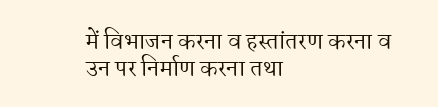में विभाजन करना व हस्तांतरण करना व उन पर निर्माण करना तथा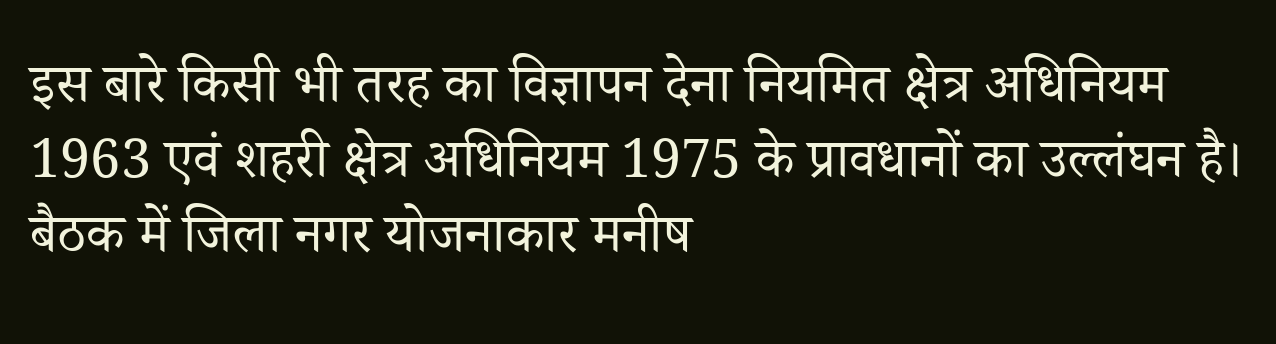इस बारे किसी भी तरह का विज्ञापन देना नियमित क्षेत्र अधिनियम 1963 एवं शहरी क्षेत्र अधिनियम 1975 के प्रावधानों का उल्लंघन है। बैठक में जिला नगर योजनाकार मनीष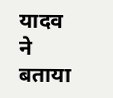यादव ने बताया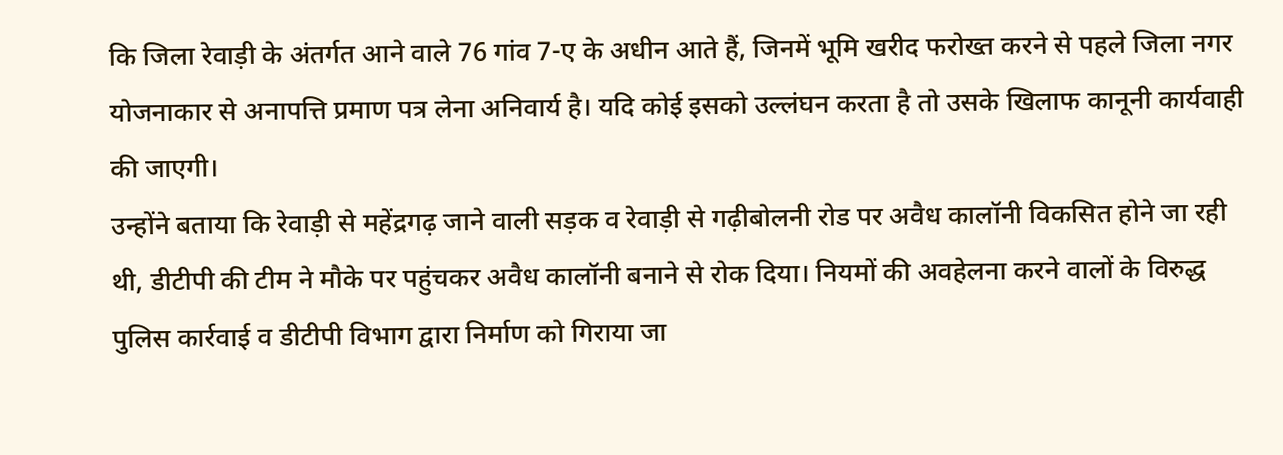कि जिला रेवाड़ी के अंतर्गत आने वाले 76 गांव 7-ए के अधीन आते हैं, जिनमें भूमि खरीद फरोख्त करने से पहले जिला नगर योजनाकार से अनापत्ति प्रमाण पत्र लेना अनिवार्य है। यदि कोई इसको उल्लंघन करता है तो उसके खिलाफ कानूनी कार्यवाही की जाएगी।
उन्होंने बताया कि रेवाड़ी से महेंद्रगढ़ जाने वाली सड़क व रेवाड़ी से गढ़ीबोलनी रोड पर अवैध कालॉनी विकसित होने जा रही थी, डीटीपी की टीम ने मौके पर पहुंचकर अवैध कालॉनी बनाने से रोक दिया। नियमों की अवहेलना करने वालों के विरुद्ध पुलिस कार्रवाई व डीटीपी विभाग द्वारा निर्माण को गिराया जा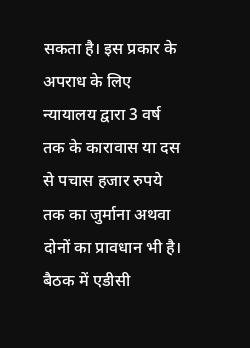सकता है। इस प्रकार के अपराध के लिए न्यायालय द्वारा 3 वर्ष तक के कारावास या दस से पचास हजार रुपये तक का जुर्माना अथवा दोनों का प्रावधान भी है। बैठक में एडीसी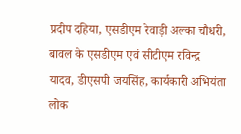प्रदीप दहिया, एसडीएम रेवाड़ी अल्का चौधरी, बावल के एसडीएम एवं सीटीएम रविन्द्र यादव, डीएसपी जयसिंह, कार्यकारी अभियंता लोक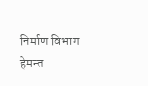निर्माण विभाग हेमन्त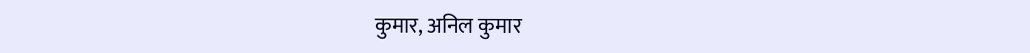कुमार, अनिल कुमार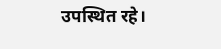उपस्थित रहे।